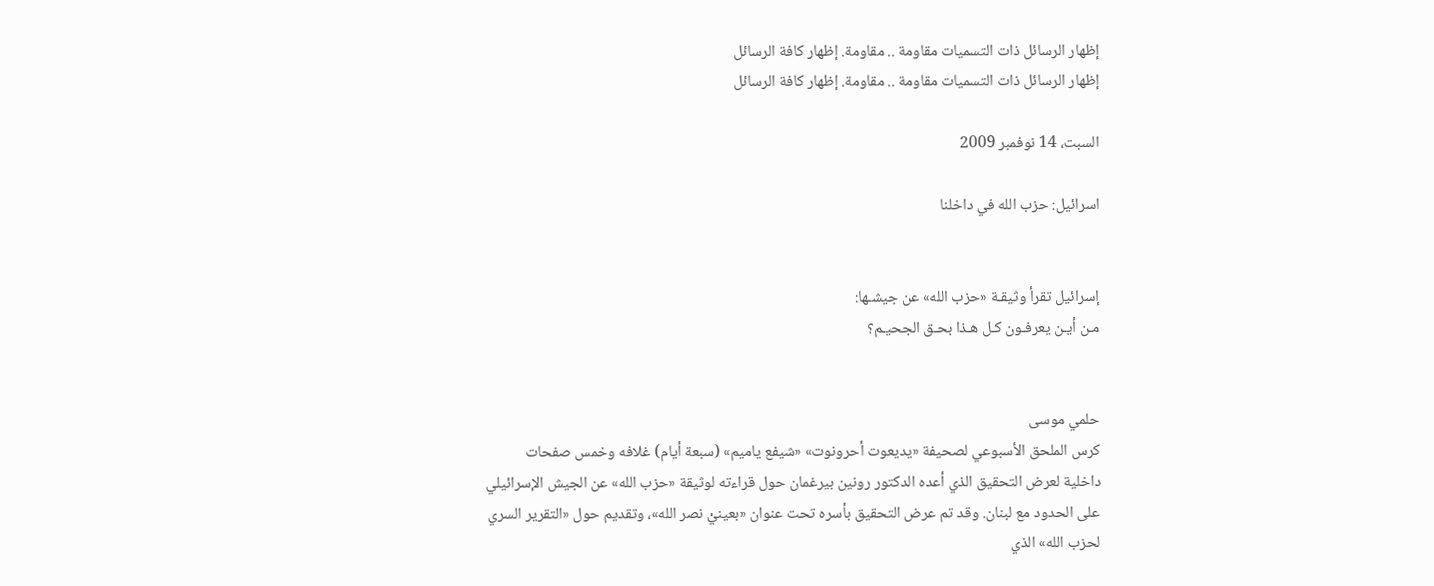إظهار الرسائل ذات التسميات مقاومة .. مقاومة. إظهار كافة الرسائل
إظهار الرسائل ذات التسميات مقاومة .. مقاومة. إظهار كافة الرسائل

السبت، 14 نوفمبر 2009

اسرائيل: حزب الله في داخلنا


إسرائيل تقرأ وثيقـة «حزب الله» عن جيشـها:
مـن أيـن يعرفـون كـل هـذا بحـق الجحيـم؟


حلمي موسى
كرس الملحق الأسبوعي لصحيفة «يديعوت أحرونوت» «شيفع ياميم» (سبعة أيام) غلافه وخمس صفحات داخلية لعرض التحقيق الذي أعده الدكتور رونين بيرغمان حول قراءته لوثيقة «حزب الله» عن الجيش الإسرائيلي على الحدود مع لبنان. وقد تم عرض التحقيق بأسره تحت عنوان «بعينيْ نصر الله»، وتقديم حول «التقرير السري لحزب الله» الذي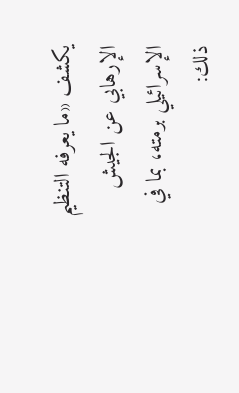يكشف «ما يعرفه التنظيم الإرهابي عن الجيش الإسرائيلي برمته، بما في ذلك: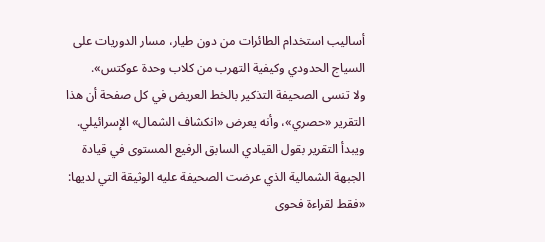أساليب استخدام الطائرات من دون طيار، مسار الدوريات على السياج الحدودي وكيفية التهرب من كلاب وحدة عوكتس».
ولا تنسى الصحيفة التذكير بالخط العريض في كل صفحة أن هذا التقرير «حصري»، وأنه يعرض «انكشاف الشمال» الإسرائيلي. ويبدأ التقرير بقول القيادي السابق الرفيع المستوى في قيادة الجبهة الشمالية الذي عرضت الصحيفة عليه الوثيقة التي لديها: «فقط لقراءة فحوى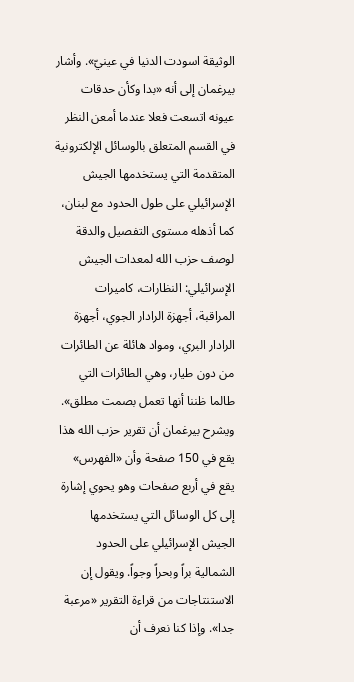الوثيقة اسودت الدنيا في عينيّ». وأشار بيرغمان إلى أنه «بدا وكأن حدقات عيونه اتسعت فعلا عندما أمعن النظر في القسم المتعلق بالوسائل الإلكترونية المتقدمة التي يستخدمها الجيش الإسرائيلي على طول الحدود مع لبنان، كما أذهله مستوى التفصيل والدقة لوصف حزب الله لمعدات الجيش الإسرائيلي: النظارات، كاميرات المراقبة، أجهزة الرادار الجوي، أجهزة الرادار البري، ومواد هائلة عن الطائرات من دون طيار، وهي الطائرات التي طالما ظننا أنها تعمل بصمت مطلق».
ويشرح بيرغمان أن تقرير حزب الله هذا يقع في 150 صفحة وأن «الفهرس» يقع في أربع صفحات وهو يحوي إشارة إلى كل الوسائل التي يستخدمها الجيش الإسرائيلي على الحدود الشمالية براً وبحراً وجواً. ويقول إن الاستنتاجات من قراءة التقرير «مرعبة جدا». وإذا كنا نعرف أن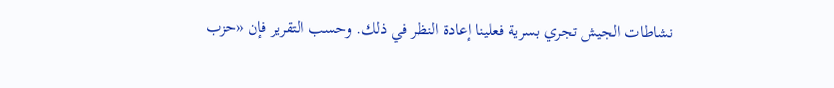نشاطات الجيش تجري بسرية فعلينا إعادة النظر في ذلك. وحسب التقرير فإن «حزب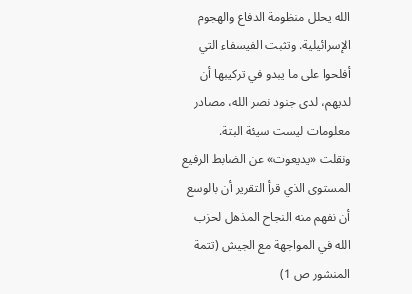الله يحلل منظومة الدفاع والهجوم الإسرائيلية. وتثبت الفيسفاء التي أفلحوا على ما يبدو في تركيبها أن لديهم، لدى جنود نصر الله، مصادر معلومات ليست سيئة البتة.
ونقلت «يديعوت» عن الضابط الرفيع المستوى الذي قرأ التقرير أن بالوسع أن نفهم منه النجاح المذهل لحزب الله في المواجهة مع الجيش (تتمة المنشور ص 1)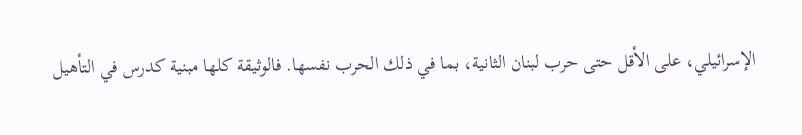الإسرائيلي، على الأقل حتى حرب لبنان الثانية، بما في ذلك الحرب نفسها. فالوثيقة كلها مبنية كدرس في التأهيل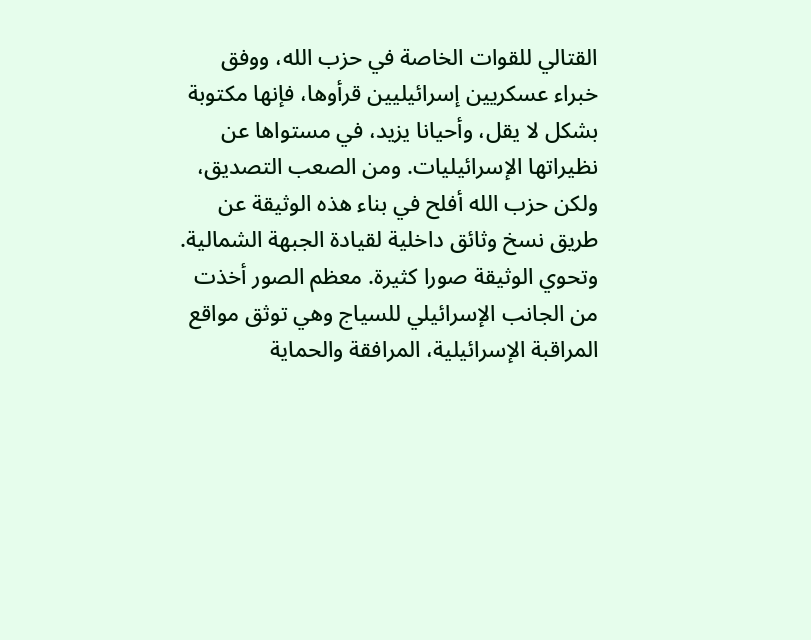القتالي للقوات الخاصة في حزب الله، ووفق خبراء عسكريين إسرائيليين قرأوها، فإنها مكتوبة بشكل لا يقل، وأحيانا يزيد، في مستواها عن نظيراتها الإسرائيليات. ومن الصعب التصديق، ولكن حزب الله أفلح في بناء هذه الوثيقة عن طريق نسخ وثائق داخلية لقيادة الجبهة الشمالية.
وتحوي الوثيقة صورا كثيرة. معظم الصور أخذت من الجانب الإسرائيلي للسياج وهي توثق مواقع المراقبة الإسرائيلية، المرافقة والحماية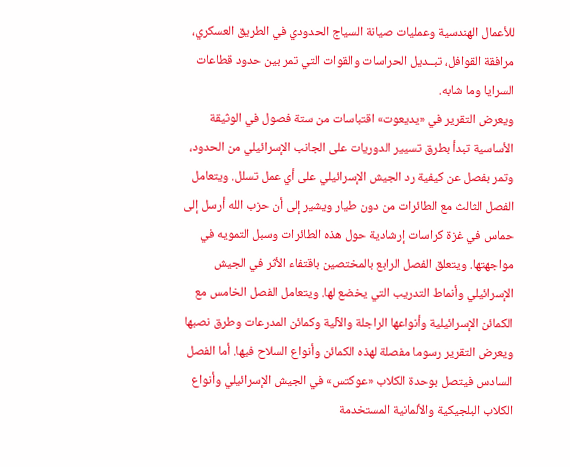للأعمال الهندسية وعمليات صيانة السياج الحدودي في الطريق العسكري، مرافقة القوافل، تبــديل الحراسات والقوات التي تمر بين حدود قطاعات السرايا وما شابه.
ويعرض التقرير في «يديعوت» اقتباسات من ستة فصول في الوثيقة الأساسية تبدأ بطرق تسيير الدوريات على الجانب الإسرائيلي من الحدود، وتمر بفصل عن كيفية رد الجيش الإسرائيلي على أي عمل تسلل. ويتعامل الفصل الثالث مع الطائرات من دون طيار ويشير إلى أن حزب الله أرسل إلى حماس في غزة كراسات إرشادية حول هذه الطائرات وسبل التمويه في مواجهتها. ويتعلق الفصل الرابع بالمختصين باقتفاء الأثر في الجيش الإسرائيلي وأنماط التدريب التي يخضع لها. ويتعامل الفصل الخامس مع الكمائن الإسرائيلية وأنواعها الراجلة والآلية وكمائن المدرعات وطرق نصبها ويعرض التقرير رسوما مفصلة لهذه الكمائن وأنواع السلاح فيها. أما الفصل السادس فيتصل بوحدة الكلاب «عوكتس» في الجيش الإسرائيلي وأنواع الكلاب البلجيكية والألمانية المستخدمة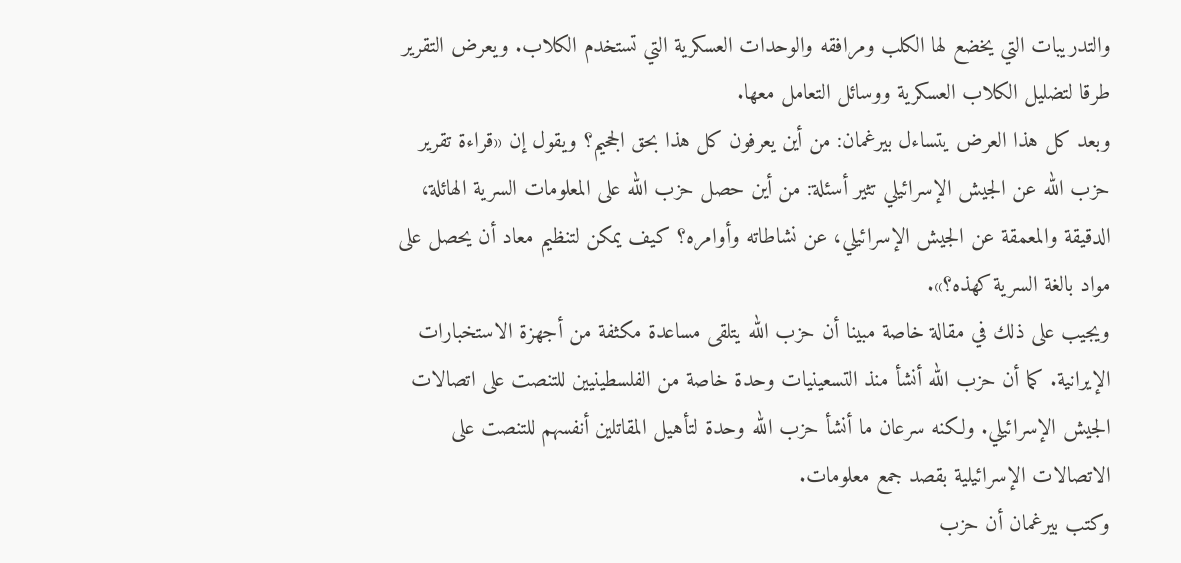والتدريبات التي يخضع لها الكلب ومرافقه والوحدات العسكرية التي تستخدم الكلاب. ويعرض التقرير طرقا لتضليل الكلاب العسكرية ووسائل التعامل معها.
وبعد كل هذا العرض يتساءل بيرغمان: من أين يعرفون كل هذا بحق الجحيم؟ ويقول إن «قراءة تقرير حزب الله عن الجيش الإسرائيلي تثير أسئلة: من أين حصل حزب الله على المعلومات السرية الهائلة، الدقيقة والمعمقة عن الجيش الإسرائيلي، عن نشاطاته وأوامره؟ كيف يمكن لتنظيم معاد أن يحصل على مواد بالغة السرية كهذه؟».
ويجيب على ذلك في مقالة خاصة مبينا أن حزب الله يتلقى مساعدة مكثفة من أجهزة الاستخبارات الإيرانية. كما أن حزب الله أنشأ منذ التسعينيات وحدة خاصة من الفلسطينيين للتنصت على اتصالات الجيش الإسرائيلي. ولكنه سرعان ما أنشأ حزب الله وحدة لتأهيل المقاتلين أنفسهم للتنصت على الاتصالات الإسرائيلية بقصد جمع معلومات.
وكتب بيرغمان أن حزب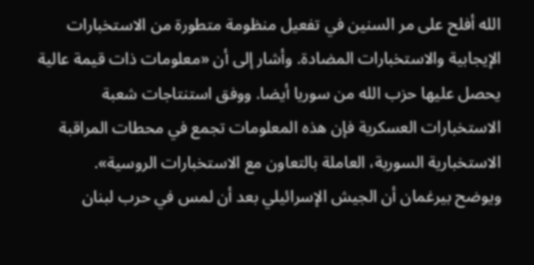الله أفلح على مر السنين في تفعيل منظومة متطورة من الاستخبارات الإيجابية والاستخبارات المضادة. وأشار إلى أن «معلومات ذات قيمة عالية يحصل عليها حزب الله من سوريا أيضا. ووفق استنتاجات شعبة الاستخبارات العسكرية فإن هذه المعلومات تجمع في محطات المراقبة الاستخبارية السورية، العاملة بالتعاون مع الاستخبارات الروسية».
ويوضح بيرغمان أن الجيش الإسرائيلي بعد أن لمس في حرب لبنان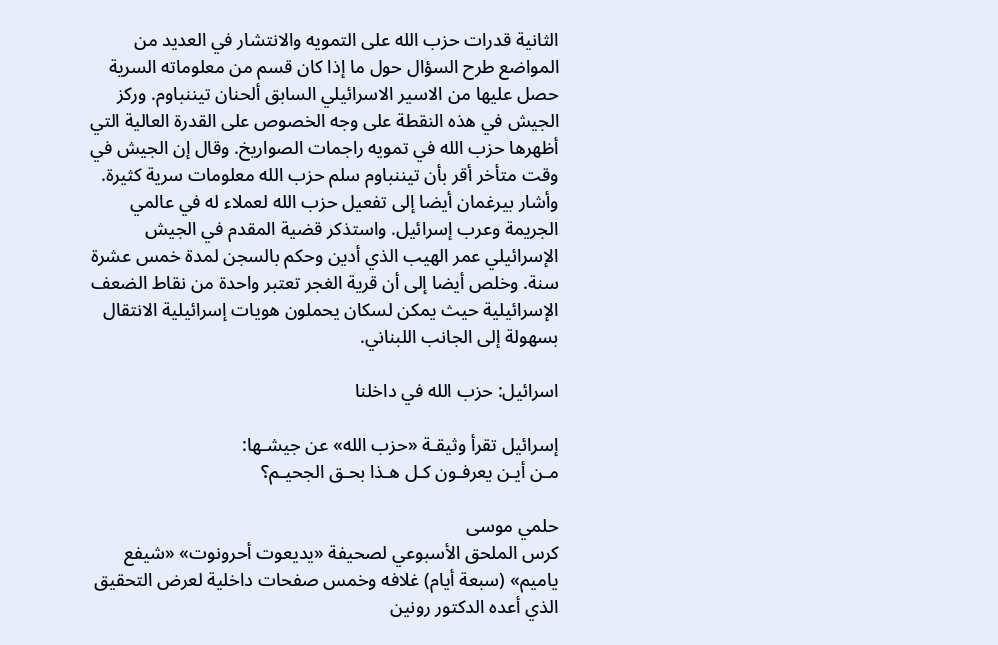الثانية قدرات حزب الله على التمويه والانتشار في العديد من المواضع طرح السؤال حول ما إذا كان قسم من معلوماته السرية حصل عليها من الاسير الاسرائيلي السابق ألحنان تيننباوم. وركز الجيش في هذه النقطة على وجه الخصوص على القدرة العالية التي أظهرها حزب الله في تمويه راجمات الصواريخ. وقال إن الجيش في وقت متأخر أقر بأن تيننباوم سلم حزب الله معلومات سرية كثيرة.
وأشار بيرغمان أيضا إلى تفعيل حزب الله لعملاء له في عالمي الجريمة وعرب إسرائيل. واستذكر قضية المقدم في الجيش الإسرائيلي عمر الهيب الذي أدين وحكم بالسجن لمدة خمس عشرة سنة. وخلص أيضا إلى أن قرية الغجر تعتبر واحدة من نقاط الضعف الإسرائيلية حيث يمكن لسكان يحملون هويات إسرائيلية الانتقال بسهولة إلى الجانب اللبناني.

اسرائيل: حزب الله في داخلنا

إسرائيل تقرأ وثيقـة «حزب الله» عن جيشـها:
مـن أيـن يعرفـون كـل هـذا بحـق الجحيـم؟

حلمي موسى
كرس الملحق الأسبوعي لصحيفة «يديعوت أحرونوت» «شيفع ياميم» (سبعة أيام) غلافه وخمس صفحات داخلية لعرض التحقيق الذي أعده الدكتور رونين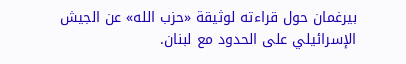بيرغمان حول قراءته لوثيقة «حزب الله» عن الجيش الإسرائيلي على الحدود مع لبنان.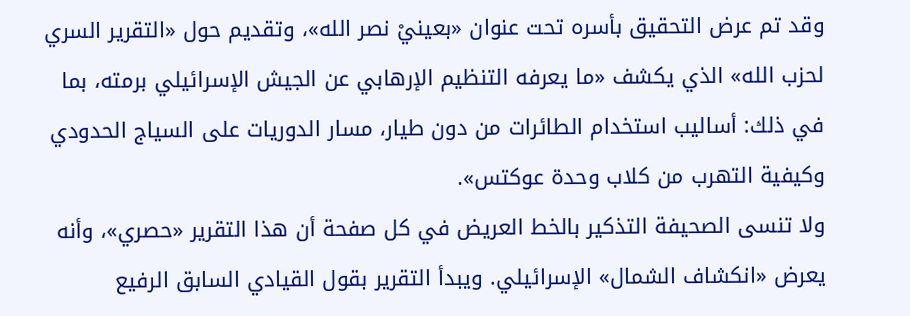وقد تم عرض التحقيق بأسره تحت عنوان «بعينيْ نصر الله»، وتقديم حول «التقرير السري لحزب الله» الذي يكشف «ما يعرفه التنظيم الإرهابي عن الجيش الإسرائيلي برمته، بما في ذلك: أساليب استخدام الطائرات من دون طيار، مسار الدوريات على السياج الحدودي وكيفية التهرب من كلاب وحدة عوكتس».
ولا تنسى الصحيفة التذكير بالخط العريض في كل صفحة أن هذا التقرير «حصري»، وأنه يعرض «انكشاف الشمال» الإسرائيلي. ويبدأ التقرير بقول القيادي السابق الرفيع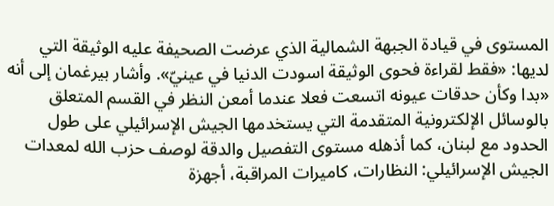المستوى في قيادة الجبهة الشمالية الذي عرضت الصحيفة عليه الوثيقة التي لديها: «فقط لقراءة فحوى الوثيقة اسودت الدنيا في عينيّ». وأشار بيرغمان إلى أنه «بدا وكأن حدقات عيونه اتسعت فعلا عندما أمعن النظر في القسم المتعلق بالوسائل الإلكترونية المتقدمة التي يستخدمها الجيش الإسرائيلي على طول الحدود مع لبنان، كما أذهله مستوى التفصيل والدقة لوصف حزب الله لمعدات الجيش الإسرائيلي: النظارات، كاميرات المراقبة، أجهزة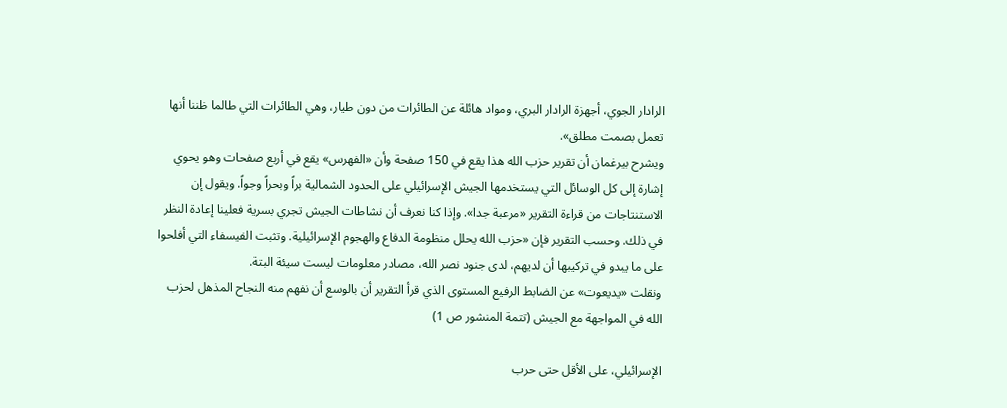الرادار الجوي، أجهزة الرادار البري، ومواد هائلة عن الطائرات من دون طيار، وهي الطائرات التي طالما ظننا أنها تعمل بصمت مطلق».
ويشرح بيرغمان أن تقرير حزب الله هذا يقع في 150 صفحة وأن «الفهرس» يقع في أربع صفحات وهو يحوي إشارة إلى كل الوسائل التي يستخدمها الجيش الإسرائيلي على الحدود الشمالية براً وبحراً وجواً. ويقول إن الاستنتاجات من قراءة التقرير «مرعبة جدا». وإذا كنا نعرف أن نشاطات الجيش تجري بسرية فعلينا إعادة النظر في ذلك. وحسب التقرير فإن «حزب الله يحلل منظومة الدفاع والهجوم الإسرائيلية. وتثبت الفيسفاء التي أفلحوا على ما يبدو في تركيبها أن لديهم، لدى جنود نصر الله، مصادر معلومات ليست سيئة البتة.
ونقلت «يديعوت» عن الضابط الرفيع المستوى الذي قرأ التقرير أن بالوسع أن نفهم منه النجاح المذهل لحزب الله في المواجهة مع الجيش (تتمة المنشور ص 1)

الإسرائيلي، على الأقل حتى حرب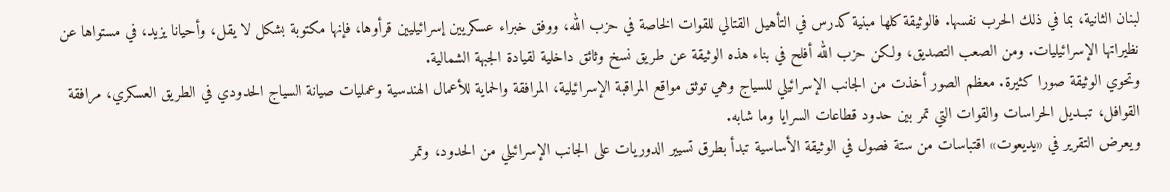لبنان الثانية، بما في ذلك الحرب نفسها. فالوثيقة كلها مبنية كدرس في التأهيل القتالي للقوات الخاصة في حزب الله، ووفق خبراء عسكريين إسرائيليين قرأوها، فإنها مكتوبة بشكل لا يقل، وأحيانا يزيد، في مستواها عن نظيراتها الإسرائيليات. ومن الصعب التصديق، ولكن حزب الله أفلح في بناء هذه الوثيقة عن طريق نسخ وثائق داخلية لقيادة الجبهة الشمالية.
وتحوي الوثيقة صورا كثيرة. معظم الصور أخذت من الجانب الإسرائيلي للسياج وهي توثق مواقع المراقبة الإسرائيلية، المرافقة والحماية للأعمال الهندسية وعمليات صيانة السياج الحدودي في الطريق العسكري، مرافقة القوافل، تبــديل الحراسات والقوات التي تمر بين حدود قطاعات السرايا وما شابه.
ويعرض التقرير في «يديعوت» اقتباسات من ستة فصول في الوثيقة الأساسية تبدأ بطرق تسيير الدوريات على الجانب الإسرائيلي من الحدود، وتمر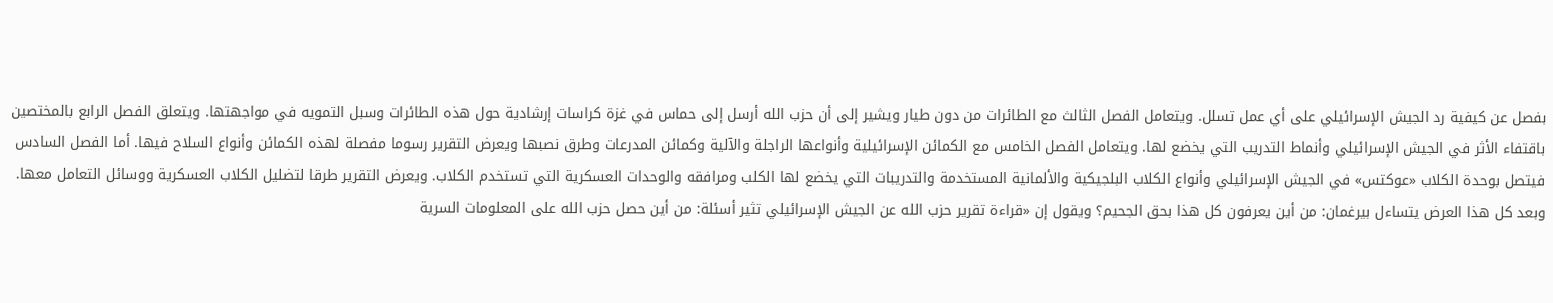بفصل عن كيفية رد الجيش الإسرائيلي على أي عمل تسلل. ويتعامل الفصل الثالث مع الطائرات من دون طيار ويشير إلى أن حزب الله أرسل إلى حماس في غزة كراسات إرشادية حول هذه الطائرات وسبل التمويه في مواجهتها. ويتعلق الفصل الرابع بالمختصين باقتفاء الأثر في الجيش الإسرائيلي وأنماط التدريب التي يخضع لها. ويتعامل الفصل الخامس مع الكمائن الإسرائيلية وأنواعها الراجلة والآلية وكمائن المدرعات وطرق نصبها ويعرض التقرير رسوما مفصلة لهذه الكمائن وأنواع السلاح فيها. أما الفصل السادس فيتصل بوحدة الكلاب «عوكتس» في الجيش الإسرائيلي وأنواع الكلاب البلجيكية والألمانية المستخدمة والتدريبات التي يخضع لها الكلب ومرافقه والوحدات العسكرية التي تستخدم الكلاب. ويعرض التقرير طرقا لتضليل الكلاب العسكرية ووسائل التعامل معها.
وبعد كل هذا العرض يتساءل بيرغمان: من أين يعرفون كل هذا بحق الجحيم؟ ويقول إن «قراءة تقرير حزب الله عن الجيش الإسرائيلي تثير أسئلة: من أين حصل حزب الله على المعلومات السرية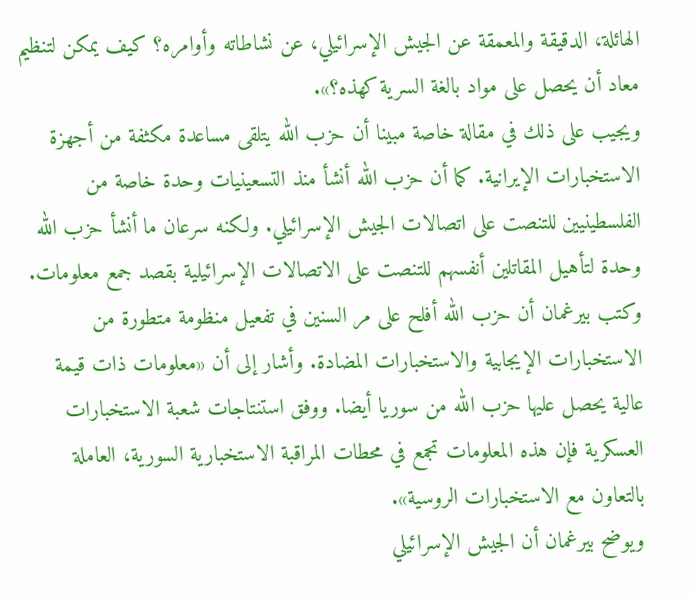الهائلة، الدقيقة والمعمقة عن الجيش الإسرائيلي، عن نشاطاته وأوامره؟ كيف يمكن لتنظيم معاد أن يحصل على مواد بالغة السرية كهذه؟».
ويجيب على ذلك في مقالة خاصة مبينا أن حزب الله يتلقى مساعدة مكثفة من أجهزة الاستخبارات الإيرانية. كما أن حزب الله أنشأ منذ التسعينيات وحدة خاصة من الفلسطينيين للتنصت على اتصالات الجيش الإسرائيلي. ولكنه سرعان ما أنشأ حزب الله وحدة لتأهيل المقاتلين أنفسهم للتنصت على الاتصالات الإسرائيلية بقصد جمع معلومات.
وكتب بيرغمان أن حزب الله أفلح على مر السنين في تفعيل منظومة متطورة من الاستخبارات الإيجابية والاستخبارات المضادة. وأشار إلى أن «معلومات ذات قيمة عالية يحصل عليها حزب الله من سوريا أيضا. ووفق استنتاجات شعبة الاستخبارات العسكرية فإن هذه المعلومات تجمع في محطات المراقبة الاستخبارية السورية، العاملة بالتعاون مع الاستخبارات الروسية».
ويوضح بيرغمان أن الجيش الإسرائيلي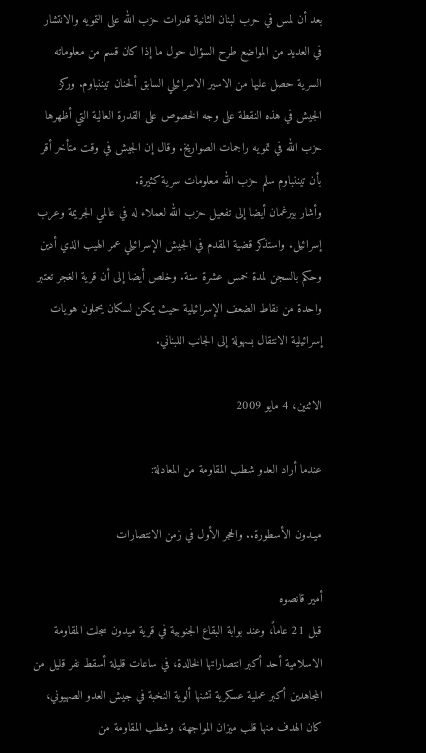بعد أن لمس في حرب لبنان الثانية قدرات حزب الله على التمويه والانتشار في العديد من المواضع طرح السؤال حول ما إذا كان قسم من معلوماته السرية حصل عليها من الاسير الاسرائيلي السابق ألحنان تيننباوم. وركز الجيش في هذه النقطة على وجه الخصوص على القدرة العالية التي أظهرها حزب الله في تمويه راجمات الصواريخ. وقال إن الجيش في وقت متأخر أقر بأن تيننباوم سلم حزب الله معلومات سرية كثيرة.
وأشار بيرغمان أيضا إلى تفعيل حزب الله لعملاء له في عالمي الجريمة وعرب إسرائيل. واستذكر قضية المقدم في الجيش الإسرائيلي عمر الهيب الذي أدين وحكم بالسجن لمدة خمس عشرة سنة. وخلص أيضا إلى أن قرية الغجر تعتبر واحدة من نقاط الضعف الإسرائيلية حيث يمكن لسكان يحملون هويات إسرائيلية الانتقال بسهولة إلى الجانب اللبناني.

الاثنين، 4 مايو 2009

عندما أراد العدو شطب المقاومة من المعادلة:

ميـدون الأسطورة.. والحجر الأول في زمن الانتصارات

أمير قانصوه
قبل 21 عاماً، وعند بوابة البقاع الجنوبية في قرية ميدون سجلت المقاومة الاسلامية أحد أكبر انتصاراتها الخالدة، في ساعات قليلة أسقط نفر قليل من المجاهدين أكبر عملية عسكرية تشنها ألوية النخبة في جيش العدو الصهيوني، كان الهدف منها قلب ميزان المواجهة، وشطب المقاومة من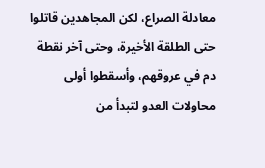معادلة الصراع، لكن المجاهدين قاتلوا حتى الطلقة الأخيرة، وحتى آخر نقطة دم في عروقهم، وأسقطوا أولى محاولات العدو لتبدأ من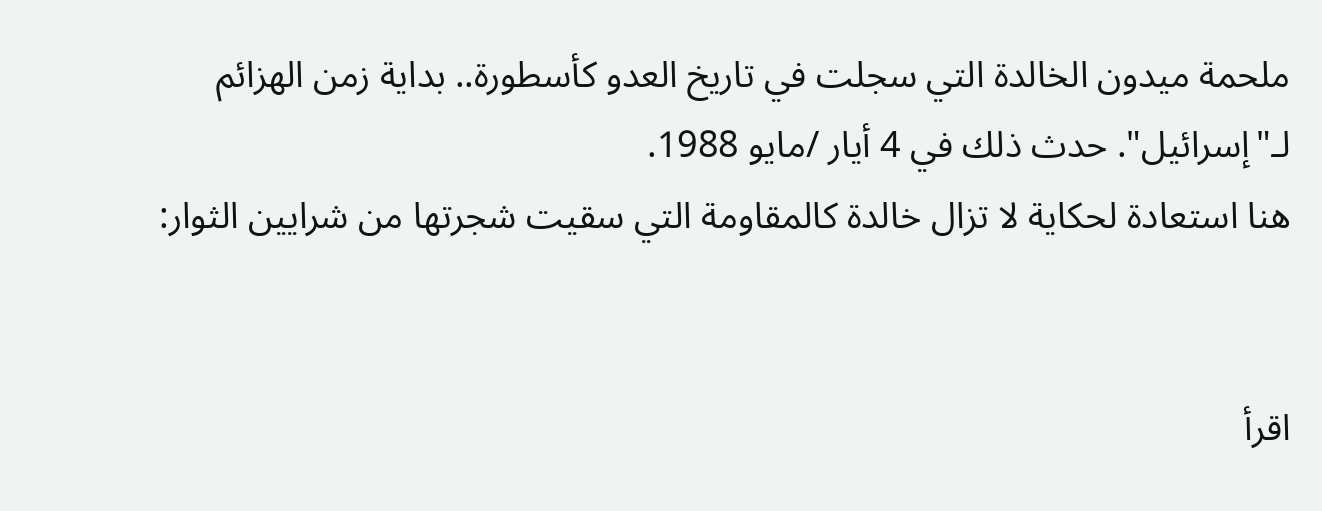ملحمة ميدون الخالدة التي سجلت في تاريخ العدو كأسطورة.. بداية زمن الهزائم لـ"إسرائيل". حدث ذلك في 4 أيار /مايو 1988.
هنا استعادة لحكاية لا تزال خالدة كالمقاومة التي سقيت شجرتها من شرايين الثوار:


اقرأ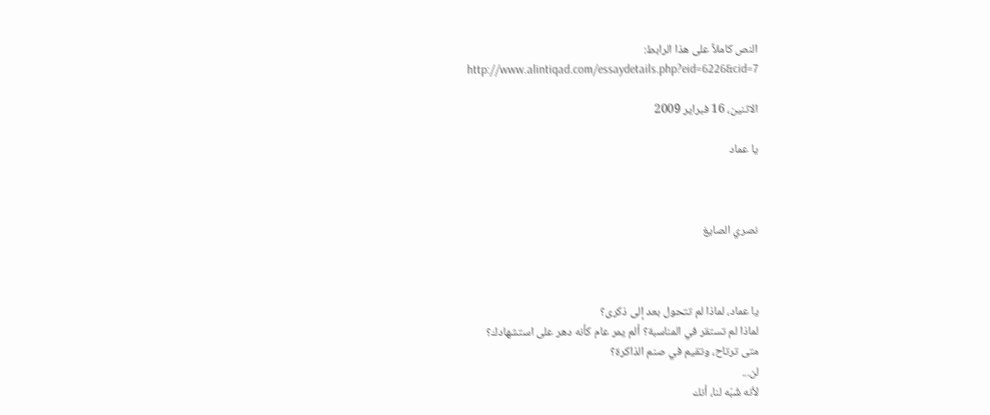النص كاملاً على هذا الرابط:
http://www.alintiqad.com/essaydetails.php?eid=6226&cid=7

الاثنين، 16 فبراير 2009

يا عماد



نصري الصايغ



يا عماد، لماذا لم تتحول بعد إلى ذكرى؟
لماذا لم تستقر في المناسبة؟ ألم يمر عام كأنه دهر على استشهادك؟
متى ترتاح، وتقيم في صنم الذاكرة؟
لن...
لأنه شُبّه لنا، أنك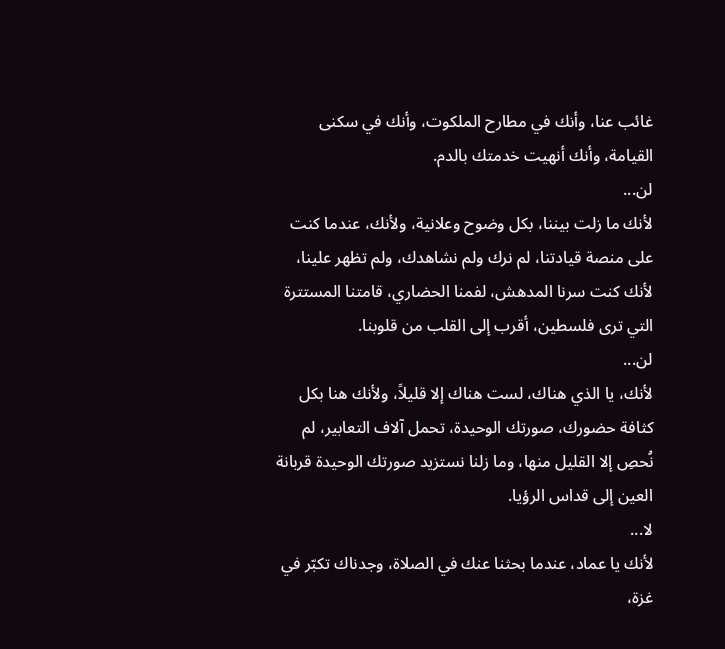غائب عنا، وأنك في مطارح الملكوت، وأنك في سكنى القيامة، وأنك أنهيت خدمتك بالدم.
لن...
لأنك ما زلت بيننا، بكل وضوح وعلانية، ولأنك، عندما كنت على منصة قيادتنا، لم نرك ولم نشاهدك، ولم تظهر علينا، لأنك كنت سرنا المدهش، لفمنا الحضاري، قامتنا المستترة التي ترى فلسطين، أقرب إلى القلب من قلوبنا.
لن...
لأنك، يا الذي هناك، لست هناك إلا قليلاً، ولأنك هنا بكل كثافة حضورك، صورتك الوحيدة، تحمل آلاف التعابير، لم نُحصِ إلا القليل منها، وما زلنا نستزيد صورتك الوحيدة قربانة العين إلى قداس الرؤيا.
لا...
لأنك يا عماد، عندما بحثنا عنك في الصلاة، وجدناك تكبّر في غزة،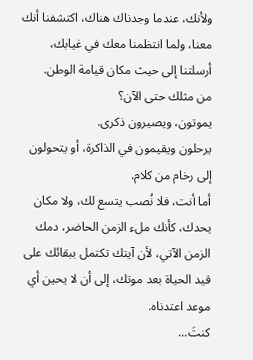ولأنك، عندما وجدناك هناك، اكتشفنا أنك معنا، ولما انتظمنا معك في غيابك، أرسلتنا إلى حيث مكان قيامة الوطن.
من مثلك حتى الآن؟
يموتون، ويصيرون ذكرى.
يرحلون ويقيمون في الذاكرة، أو يتحولون إلى رخام من كلام.
أما أنت، فلا نُصب يتسع لك، ولا مكان يحدك، كأنك ملء الزمن الحاضر، دمك الزمن الآتي، لأن آيتك تكتمل ببقائك على قيد الحياة بعد موتك، إلى أن لا يحين أي موعد اعتدناه.
كنتَ...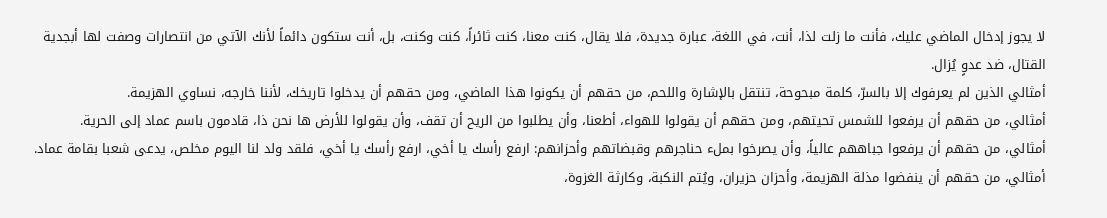لا يجوز إدخال الماضي عليك، فأنت ما زلت لذا، أنت، في اللغة، عبارة جديدة، فلا يقال، كنت معنا، كنت ثائراً، كنت وكنت، بل، أنت ستكون دائماً لأنك الآتي من انتصارات وصفت لها أبجدية القتال، ضد عدوٍ يُزال.
أمثالي الذين لم يعرفوك إلا بالسرّ، كلمة مبحوحة، تنتقل بالإشارة واللحم، من حقهم أن يكونوا هذا الماضي، ومن حقهم أن يدخلوا تاريخك، لأننا خارجه، نساوي الهزيمة.
أمثالي، من حقهم أن يرفعوا للشمس تحيتهم، ومن حقهم أن يقولوا للهواء، أطعنا، وأن يطلبوا من الريح أن تقف، وأن يقولوا للأرض ها نحن ذا، قادمون باسم عماد إلى الحرية.
أمثالي، من حقهم أن يرفعوا جباههم عالياً، وأن يصرخوا بملء حناجرهم وقبضاتهم وأحزانهم: ارفع رأسك يا أخي، ارفع رأسك يا أخي، فلقد ولد لنا اليوم مخلص، يدعى شعبا بقامة عماد.
أمثالي، من حقهم أن ينفضوا مذلة الهزيمة، وأحزان حزيران، ويُتم النكبة، وكارثة الغزوة،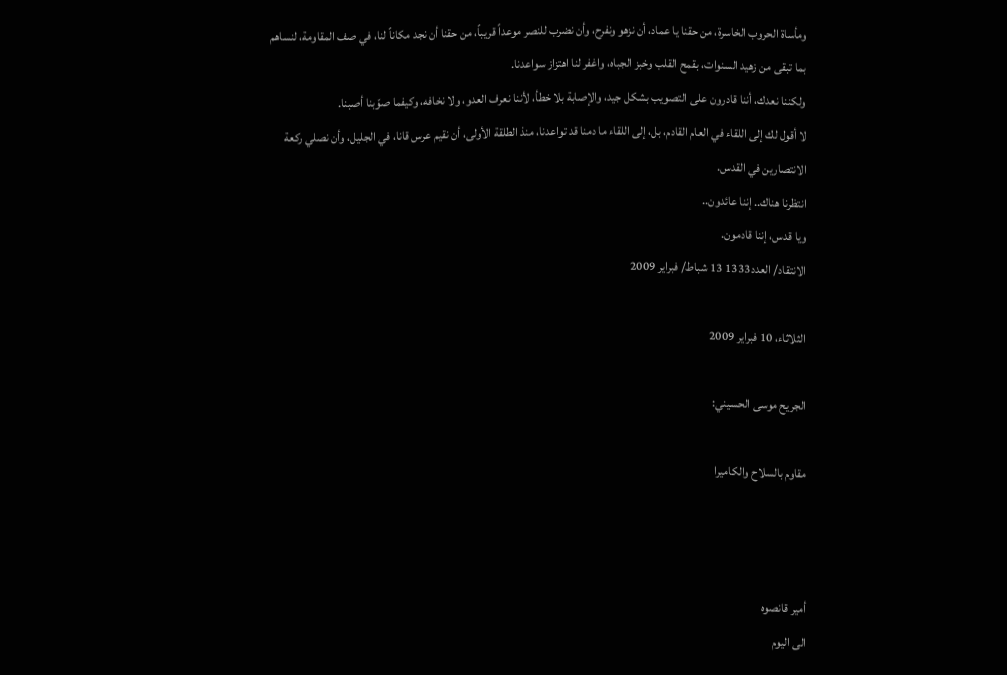ومأساة الحروب الخاسرة، من حقنا يا عماد، أن نزهو ونفرح، وأن نضرب للنصر موعداً قريباً، من حقنا أن نجد مكاناً لنا، في صف المقاومة، لنساهم بما تبقى من زهيد السنوات، بقمح القلب وخبز الجباه، واغفر لنا اهتزاز سواعدنا.
ولكننا نعدك، أننا قادرون على التصويب بشكل جيد، والإصابة بلا خطأ، لأننا نعرف العدو، ولا نخافه، وكيفما صوّبنا أصبنا.
لا أقول لك إلى اللقاء في العام القادم، بل، إلى اللقاء ما دمنا قد تواعدنا، منذ الطلقة الأولى، أن نقيم عرس قانا، في الجليل، وأن نصلي ركعة الانتصارين في القدس.
انتظرنا هناك.. إننا عائدون..
ويا قدس، إننا قادمون.
الانتقاد/ العدد1333 13 شباط/ فبراير 2009

الثلاثاء، 10 فبراير 2009

الجريح موسى الحسيني:

مقاوم بالسلاح والكاميرا



أمير قانصوه
الى اليوم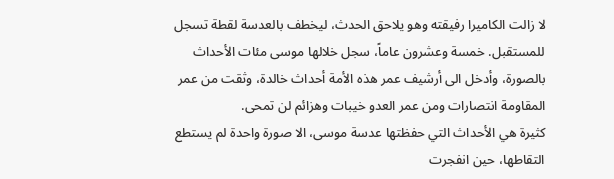لا زالت الكاميرا رفيقته وهو يلاحق الحدث، ليخطف بالعدسة لقطة تسجل للمستقبل. خمسة وعشرون عاماً، سجل خلالها موسى مئات الأحداث بالصورة، وأدخل الى أرشيف عمر هذه الأمة أحداث خالدة، وثقت من عمر المقاومة انتصارات ومن عمر العدو خيبات وهزائم لن تمحى.
كثيرة هي الأحداث التي حفظتها عدسة موسى، الا صورة واحدة لم يستطع التقاطها، حين انفجرت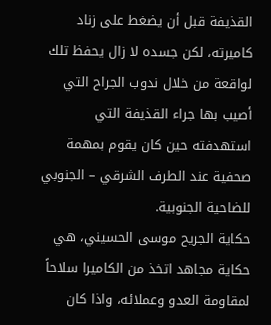القذيفة قبل أن يضغط على زناد كاميرته، لكن جسده لا زال يحفظ تلك لواقعة من خلال ندوب الجراح التي أصيب بها جراء القذيفة التي استهدفته حين كان يقوم بمهمة صحفية عند الطرف الشرقي – الجنوبي للضاحية الجنوبية.
حكاية الجريح موسى الحسيني، هي حكاية مجاهد اتخذ من الكاميرا سلاحاً لمقاومة العدو وعملائه، واذا كان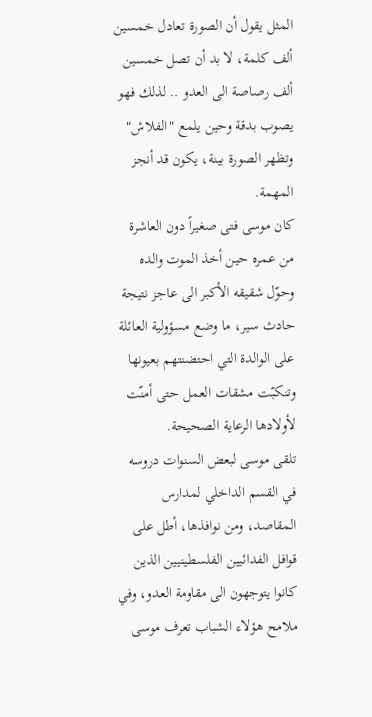المثل يقول أن الصورة تعادل خمسين ألف كلمة، لا بد أن تصل خمسين ألف رصاصة الى العدو .. لذلك فهو يصوب بدقة وحين يلمع "الفلاش" وتظهر الصورة بينة، يكون قد أنجز المهمة.
كان موسى فتى صغيراً دون العاشرة من عمره حين أخذ الموت والده وحوّل شقيقه الأكبر الى عاجز نتيجة حادث سير، ما وضع مسؤولية العائلة على الوالدة التي احتضنتهم بعيونها وتنكبّت مشقات العمل حتى أمنّت لأولادها الرعاية الصحيحة.
تلقى موسى لبعض السنوات دروسه في القسم الداخلي لمدارس المقاصد، ومن نوافذها، أطل على قوافل الفدائيين الفلسطينيين الذين كانوا يتوجهون الى مقاومة العدو، وفي ملامح هؤلاء الشباب تعرف موسى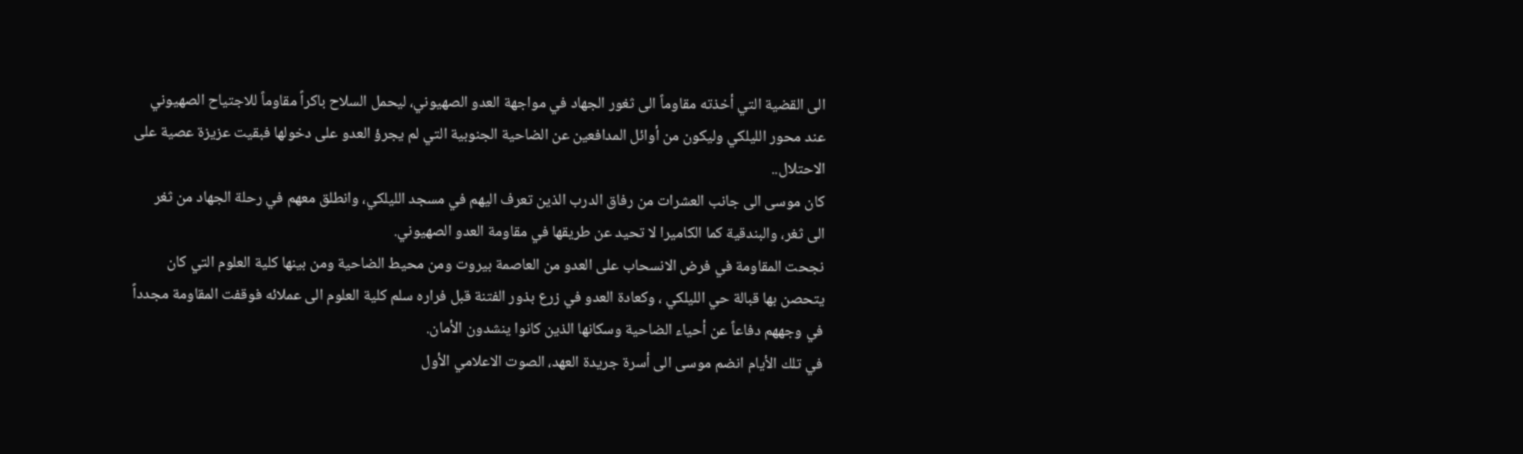الى القضية التي أخذته مقاوماً الى ثغور الجهاد في مواجهة العدو الصهيوني، ليحمل السلاح باكراً مقاوماً للاجتياح الصهيوني عند محور الليلكي وليكون من أوائل المدافعين عن الضاحية الجنوبية التي لم يجرؤ العدو على دخولها فبقيت عزيزة عصية على الاحتلال..
كان موسى الى جانب العشرات من رفاق الدرب الذين تعرف اليهم في مسجد الليلكي، وانطلق معهم في رحلة الجهاد من ثغر الى ثغر، والبندقية كما الكاميرا لا تحيد عن طريقها في مقاومة العدو الصهيوني.
نجحت المقاومة في فرض الانسحاب على العدو من العاصمة بيروت ومن محيط الضاحية ومن بينها كلية العلوم التي كان يتحصن بها قبالة حي الليلكي ، وكعادة العدو في زرع بذور الفتنة قبل فراره سلم كلية العلوم الى عملائه فوقفت المقاومة مجدداً في وجههم دفاعاً عن أحياء الضاحية وسكانها الذين كانوا ينشدون الأمان.
في تلك الأيام انضم موسى الى أسرة جريدة العهد، الصوت الاعلامي الأول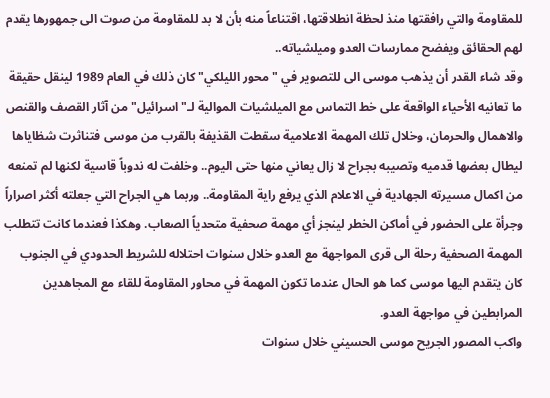للمقاومة والتي رافقتها منذ لحظة انطلاقتها، اقتناعاً منه بأن لا بد للمقاومة من صوت الى جمهورها يقدم لهم الحقائق ويفضح ممارسات العدو وميلشياته..
وقد شاء القدر أن يذهب موسى الى للتصوير في "محور الليلكي" كان ذلك في العام 1989 لينقل حقيقة ما تعانيه الأحياء الواقعة على خط التماس مع الميلشيات الموالية لـ"اسرائيل" من آثار القصف والقنص والاهمال والحرمان، وخلال تلك المهمة الاعلامية سقطت القذيفة بالقرب من موسى فتناثرت شظاياها ليطال بعضها قدميه وتصيبه بجراح لا زال يعاني منها حتى اليوم.. وخلفت له ندوباً قاسية لكنها لم تمنعه من اكمال مسيرته الجهادية في الاعلام الذي يرفع راية المقاومة.. وربما هي الجراح التي جعلته أكثر اصراراً وجرأة على الحضور في أماكن الخطر لينجز أي مهمة صحفية متحدياً الصعاب. وهكذا فعندما كانت تتطلب المهمة الصحفية رحلة الى قرى المواجهة مع العدو خلال سنوات احتلاله للشريط الحدودي في الجنوب كان يتقدم اليها موسى كما هو الحال عندما تكون المهمة في محاور المقاومة للقاء مع المجاهدين المرابطين في مواجهة العدو.
واكب المصور الجريح موسى الحسيني خلال سنوات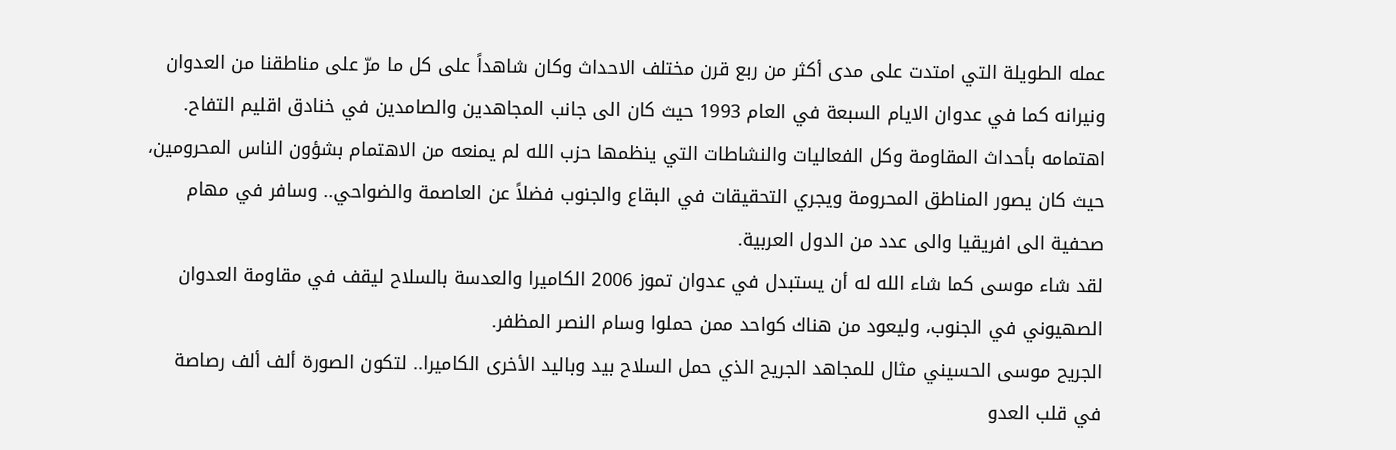عمله الطويلة التي امتدت على مدى أكثر من ربع قرن مختلف الاحداث وكان شاهداً على كل ما مرّ على مناطقنا من العدوان ونيرانه كما في عدوان الايام السبعة في العام 1993 حيث كان الى جانب المجاهدين والصامدين في خنادق اقليم التفاح.
اهتمامه بأحداث المقاومة وكل الفعاليات والنشاطات التي ينظمها حزب الله لم يمنعه من الاهتمام بشؤون الناس المحرومين، حيث كان يصور المناطق المحرومة ويجري التحقيقات في البقاع والجنوب فضلاً عن العاصمة والضواحي.. وسافر في مهام صحفية الى افريقيا والى عدد من الدول العربية.
لقد شاء موسى كما شاء الله له أن يستبدل في عدوان تموز 2006 الكاميرا والعدسة بالسلاح ليقف في مقاومة العدوان الصهيوني في الجنوب، وليعود من هناك كواحد ممن حملوا وسام النصر المظفر.
الجريح موسى الحسيني مثال للمجاهد الجريح الذي حمل السلاح بيد وباليد الأخرى الكاميرا.. لتكون الصورة ألف ألف رصاصة في قلب العدو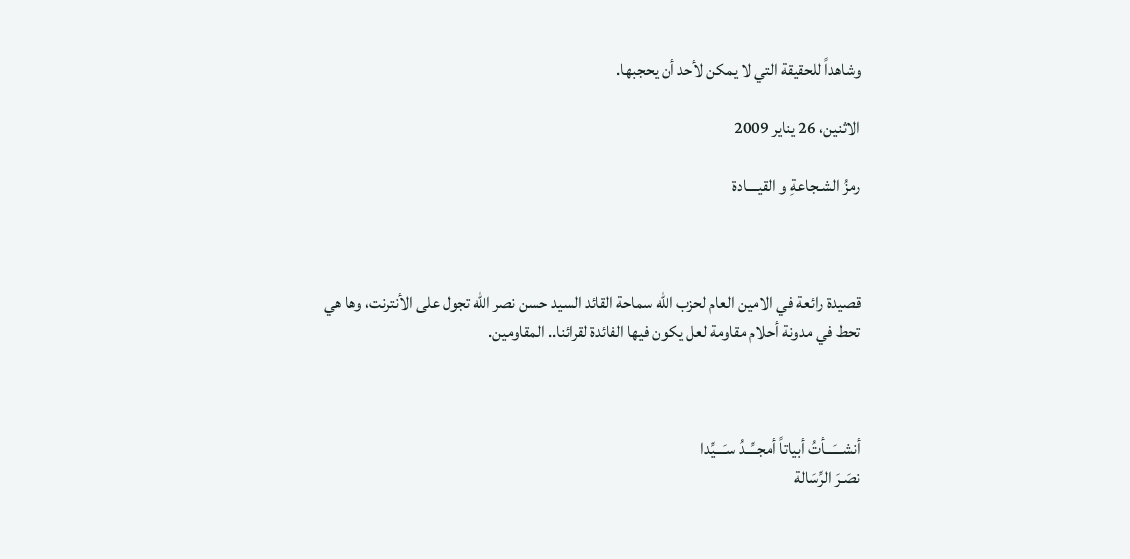وشاهداً للحقيقة التي لا يمكن لأحد أن يحجبها.

الاثنين، 26 يناير 2009

رمزُ الشـجاعةِ و القيــــادة



قصيدة رائعة في الامين العام لحزب الله سماحة القائد السيد حسن نصر الله تجول على الأنترنت، وها هي تحط في مدونة أحلام مقاومة لعل يكون فيها الفائدة لقرائنا.. المقاومين.



أنشـــَـــأتُ أبياتاً أمجــِّــدُ سـَـــيِّدا
نصَـرَ الرِّسَالة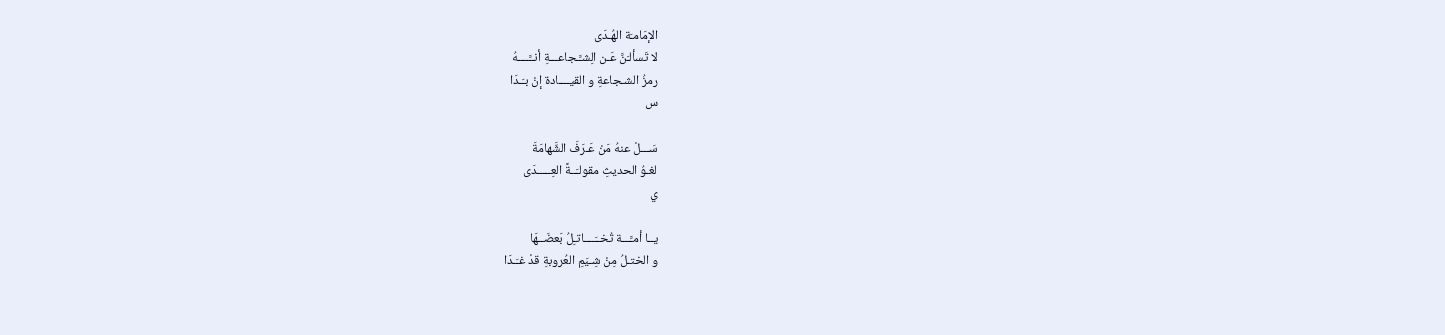الإمَامـَة الهُـدَى
لا تَسألـَنَّ عَـن الِشـَّـجاعـــةِ أنــَّــــهُ
رمزُ الشـجاعةِ و القيــــادة إنْ بـَـدَا
س

سَـــلْ عنهُ مَنْ عَـرَفَ الشَّهامَةَ
لغـوُ الحديثِ مقولـَــةً العِـــــدَى
ي

يــا أمـَّـــة تُخــَــــاتـِلُ بَعضَــهَا
و الختـلُ مِنْ شِـيَمِ العُروبةِ قدْ غـَـدَا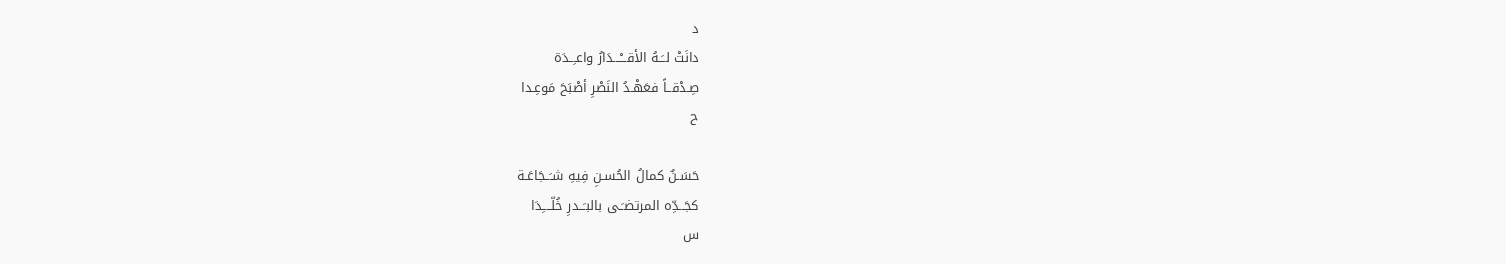د
دانَتْ لــَـهُ الأقـــْـــدَارُ واعـِــدَة
صِـدْقــاً فعَهْـدُ النَصْرِ أصْبَحَ مَوعِـدا
ح

حَسَـنٌ كمالُ الحُسـنِ فِيهِ شـَــجَاعَـة
كجَــدِّه المرتضـَـى بالبـَــدرِ خُلّــــِدَا
س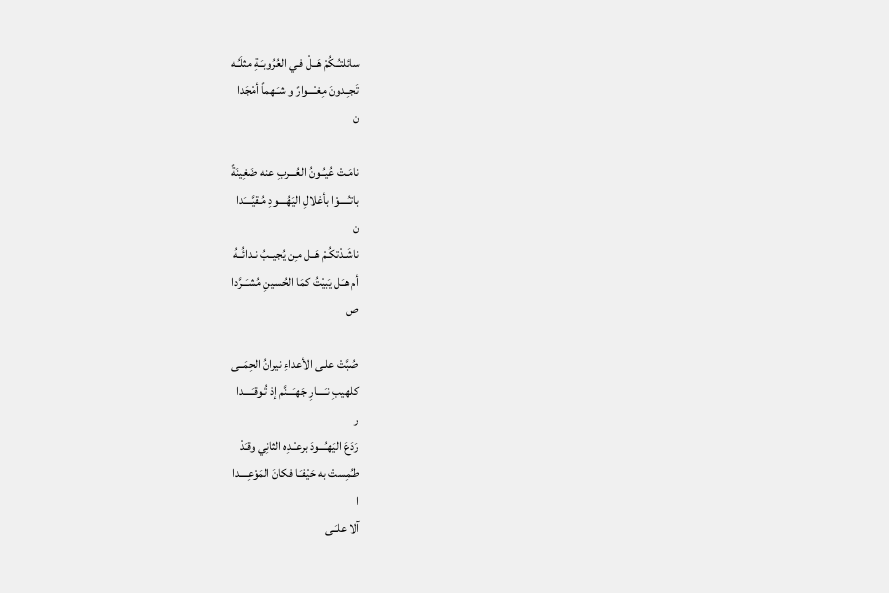سائلتـُـكُمْ هَــلْ فـي العُرُوبـَـةِ مثلَـُـه
تَجـِـدونَ مِغـْـــوارً و شـَـهماً أمْجَدا
ن

نامَـتْ عُيـُـونُ العُـــربِ عنه ضَغِينَةً
باتـُــــوْا بأغلالِ اليَهُــــودِ مُـقيَّــــَدا
ن
ناشَـدْتكُـمْ هَــل مـِن يُجيــبُ نـدائُــهُ
أم هـَـل يَبيْتُ كمَا الحُسينِ مُشـَــرَّدا
ص

صُبَّتْ علـى الأعداءِ نيرانُ الحِمَــى
كلهيبِ نـَــــارِ جَهـَـــنَّم إذ تُـوقـَــــدا
ر
رَدَعَ اليَهـُـــودَ برعـْـدِه الثانِي وقـَدْ
طـُمِستْ به حَيْفـَـا فكانَ المَوْعِــــدا
ا
آلا علـَـى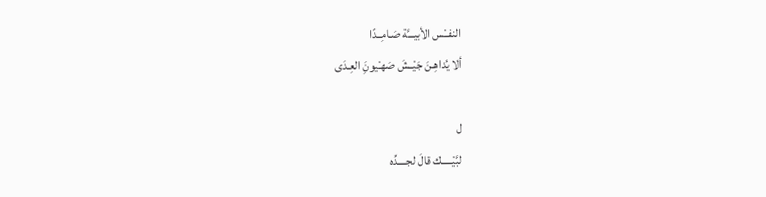النفــْس الأبيـــَّة صَـامِــدًا
ألا يُداهِـنَ جَيْــشَ صَهـْيونَِ العِـدَى

ل
لبَّيْـــــك قالَ لجــــدِّه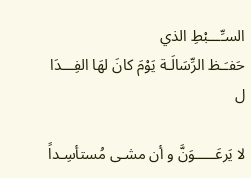السـِّـــبْطِ الذي
حَفـَـظ الرِّسَالَـة يَوْمَ كانَ لهَا الفِـــدَا
ل

لا يَرعَـــــوَنَّ و أن مشـى مُستأسِـداً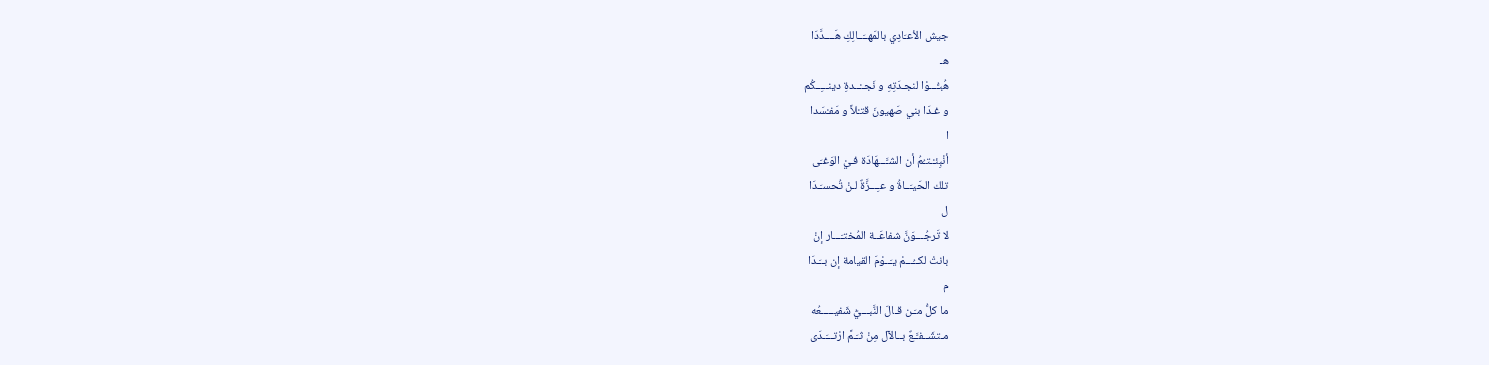جيش الأعـَادِي بالمَهــَــالِكِ هَــــدَّدَا
هـ
هُبـُّـــوْا لنجـدَتِهِ و نَجــْــدةِ دينـــِــكُم
و غـدَا بني صَهيونَ قتـْلاً و مَفـْسَدا
ا
أنْبِئـْـتـُمُ أن الشـَّـــهَادَة فـيْ الوَغـَى
تلك الحَيـَــاةُ و عـِـــزَّةٌ لـنْ تُحسـَـدَا
ل
لا تَرجُـــوَنَّ شفاعَــة المُختـَـــار إنْ
بانتْ لكــُـــمْ يـَــوْمَ القيامة إن بــَـدَا
م
ما كلُّ مـَـن قـالَ النَّبـــيُّ شَفيـــــعُه
مـتشَــفـَّـعٌ بــالآل مِنْ ثـَـمَّ ارْتـــَـدَى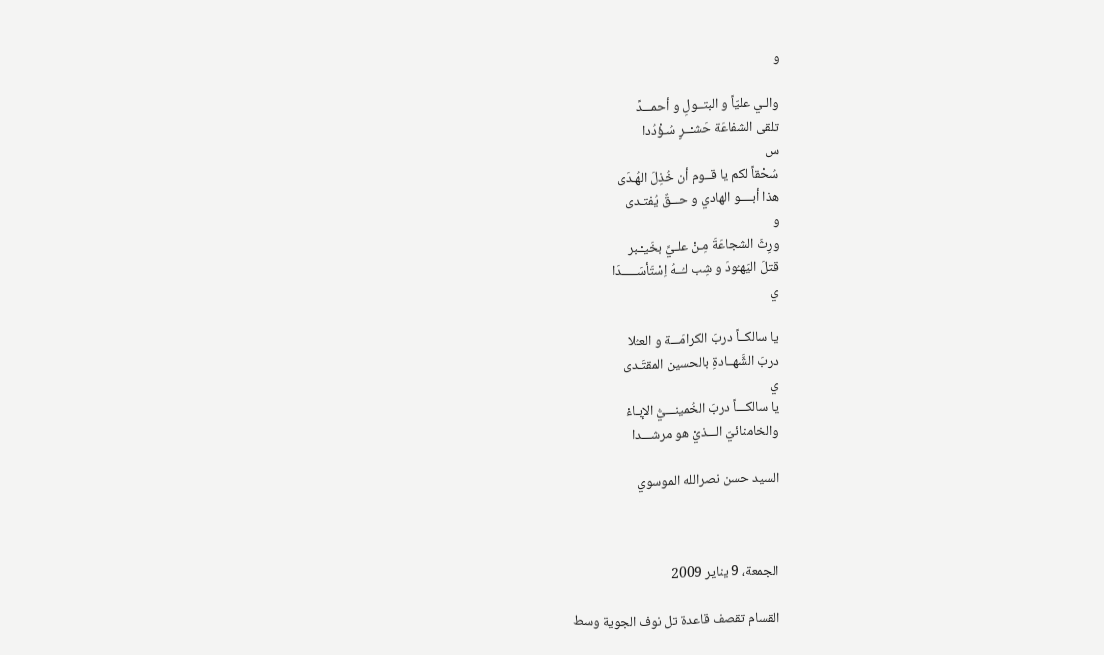و

والـي عليّاً و البتــولِ و أحمـــدً
تلقى الشفاعَة حَشـْــرٍ سُـؤْدُدا
س
سُحْقاً لكم يا قــوم أن خُذِلَ الهُـدَى
هذا أبــــو الهادي و حـــقٌ يُفتـدى
و
ورِثَ الشجاعَةَ مِـنْ علـيِّ بخَيـْـبر
قتلَ اليَهـُودَ و شِب لـُــهُ اِسْتَأسَـــــدَا
ي

يا سالكــاً دربَ الكرامَـــة و العـُلا
دربَ الشَّهــادةِ بالحسين المقتَـدى
ي
يا سالكـــاً دربَ الخُمينـــيُّ الإبـاءْ
والخامنائيّ الـــذيْ هو مرشـــدا

السيد حسن نصرالله الموسوي



الجمعة، 9 يناير 2009

القسام تقصف قاعدة تل نوف الجوية وسط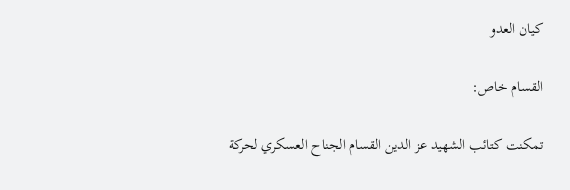كيان العدو

القسام خاص:

تمكنت كتائب الشهيد عز الدين القسام الجناح العسكري لحركة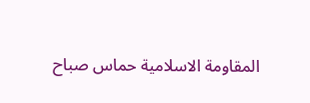المقاومة الاسلامية حماس صباح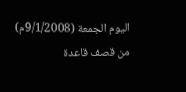اليوم الجمعة (9/1/2008م) من قصف قاعدة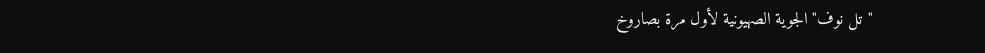"تل نوف" الجوية الصهيونية لأول مرة بصاروخ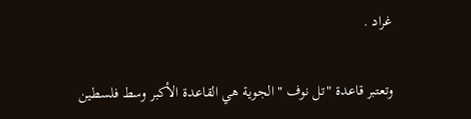غراد .

وتعتبر قاعدة "تل نوف " الجوية هي القاعدة الأكبر وسط فلسطين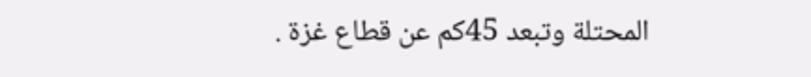المحتلة وتبعد 45كم عن قطاع غزة .